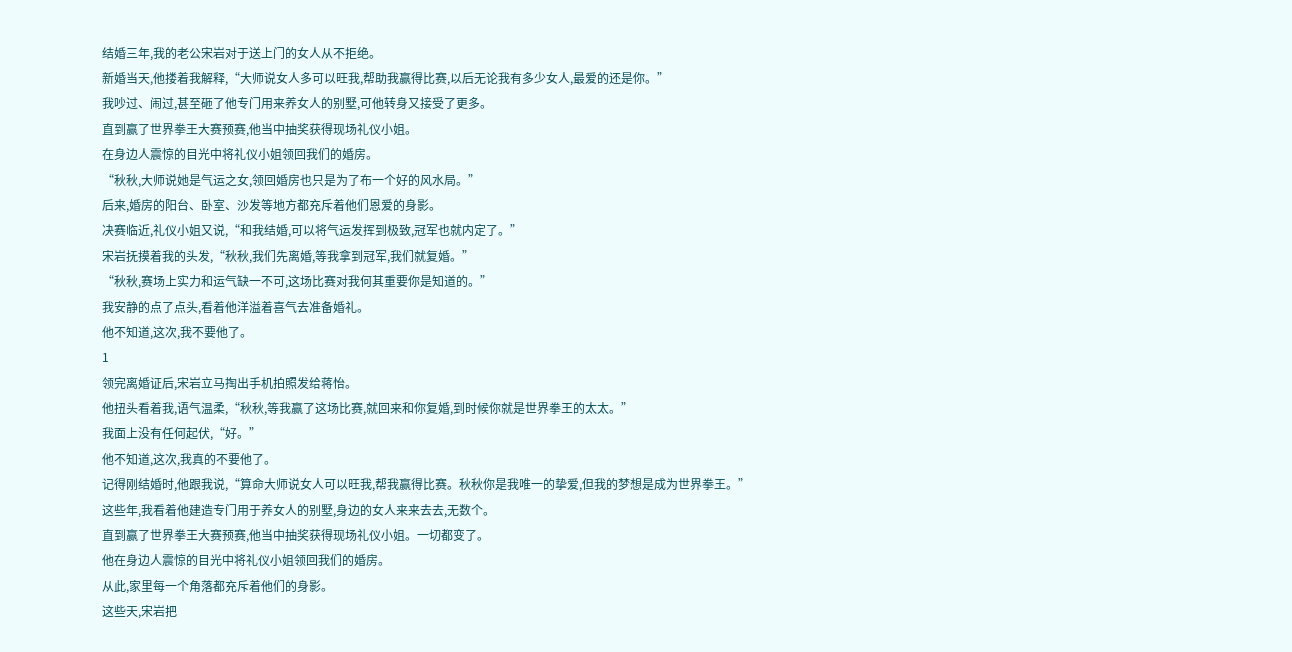结婚三年,我的老公宋岩对于送上门的女人从不拒绝。
新婚当天,他搂着我解释,“大师说女人多可以旺我,帮助我赢得比赛,以后无论我有多少女人,最爱的还是你。”
我吵过、闹过,甚至砸了他专门用来养女人的别墅,可他转身又接受了更多。
直到赢了世界拳王大赛预赛,他当中抽奖获得现场礼仪小姐。
在身边人震惊的目光中将礼仪小姐领回我们的婚房。
“秋秋,大师说她是气运之女,领回婚房也只是为了布一个好的风水局。”
后来,婚房的阳台、卧室、沙发等地方都充斥着他们恩爱的身影。
决赛临近,礼仪小姐又说,“和我结婚,可以将气运发挥到极致,冠军也就内定了。”
宋岩抚摸着我的头发,“秋秋,我们先离婚,等我拿到冠军,我们就复婚。”
“秋秋,赛场上实力和运气缺一不可,这场比赛对我何其重要你是知道的。”
我安静的点了点头,看着他洋溢着喜气去准备婚礼。
他不知道,这次,我不要他了。
1
领完离婚证后,宋岩立马掏出手机拍照发给蒋怡。
他扭头看着我,语气温柔,“秋秋,等我赢了这场比赛,就回来和你复婚,到时候你就是世界拳王的太太。”
我面上没有任何起伏,“好。”
他不知道,这次,我真的不要他了。
记得刚结婚时,他跟我说,“算命大师说女人可以旺我,帮我赢得比赛。秋秋你是我唯一的挚爱,但我的梦想是成为世界拳王。”
这些年,我看着他建造专门用于养女人的别墅,身边的女人来来去去,无数个。
直到赢了世界拳王大赛预赛,他当中抽奖获得现场礼仪小姐。一切都变了。
他在身边人震惊的目光中将礼仪小姐领回我们的婚房。
从此,家里每一个角落都充斥着他们的身影。
这些天,宋岩把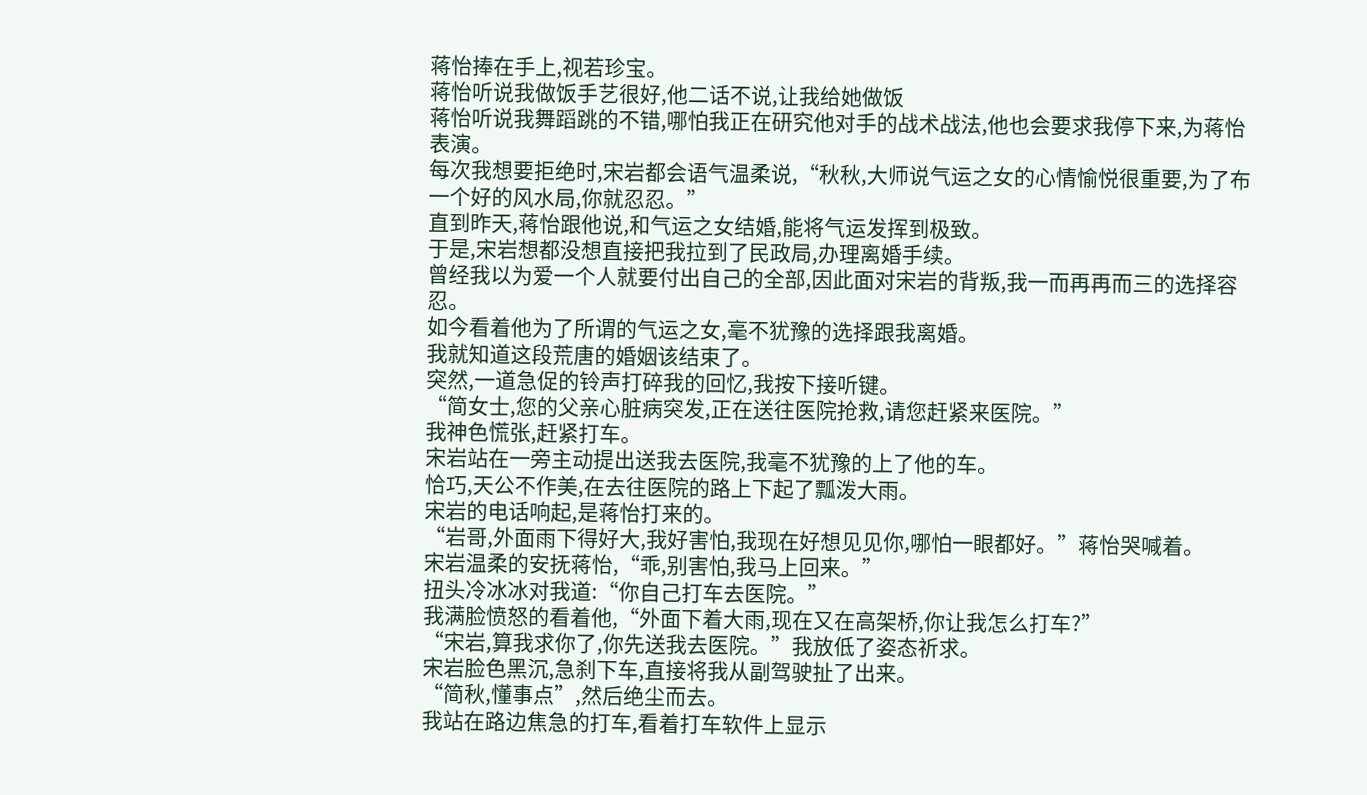蒋怡捧在手上,视若珍宝。
蒋怡听说我做饭手艺很好,他二话不说,让我给她做饭
蒋怡听说我舞蹈跳的不错,哪怕我正在研究他对手的战术战法,他也会要求我停下来,为蒋怡表演。
每次我想要拒绝时,宋岩都会语气温柔说,“秋秋,大师说气运之女的心情愉悦很重要,为了布一个好的风水局,你就忍忍。”
直到昨天,蒋怡跟他说,和气运之女结婚,能将气运发挥到极致。
于是,宋岩想都没想直接把我拉到了民政局,办理离婚手续。
曾经我以为爱一个人就要付出自己的全部,因此面对宋岩的背叛,我一而再再而三的选择容忍。
如今看着他为了所谓的气运之女,毫不犹豫的选择跟我离婚。
我就知道这段荒唐的婚姻该结束了。
突然,一道急促的铃声打碎我的回忆,我按下接听键。
“简女士,您的父亲心脏病突发,正在送往医院抢救,请您赶紧来医院。”
我神色慌张,赶紧打车。
宋岩站在一旁主动提出送我去医院,我毫不犹豫的上了他的车。
恰巧,天公不作美,在去往医院的路上下起了瓢泼大雨。
宋岩的电话响起,是蒋怡打来的。
“岩哥,外面雨下得好大,我好害怕,我现在好想见见你,哪怕一眼都好。”蒋怡哭喊着。
宋岩温柔的安抚蒋怡,“乖,别害怕,我马上回来。”
扭头冷冰冰对我道:“你自己打车去医院。”
我满脸愤怒的看着他,“外面下着大雨,现在又在高架桥,你让我怎么打车?”
“宋岩,算我求你了,你先送我去医院。”我放低了姿态祈求。
宋岩脸色黑沉,急刹下车,直接将我从副驾驶扯了出来。
“简秋,懂事点”,然后绝尘而去。
我站在路边焦急的打车,看着打车软件上显示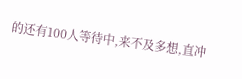的还有100人等待中,来不及多想,直冲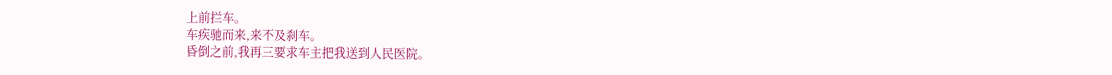上前拦车。
车疾驰而来,来不及刹车。
昏倒之前,我再三要求车主把我送到人民医院。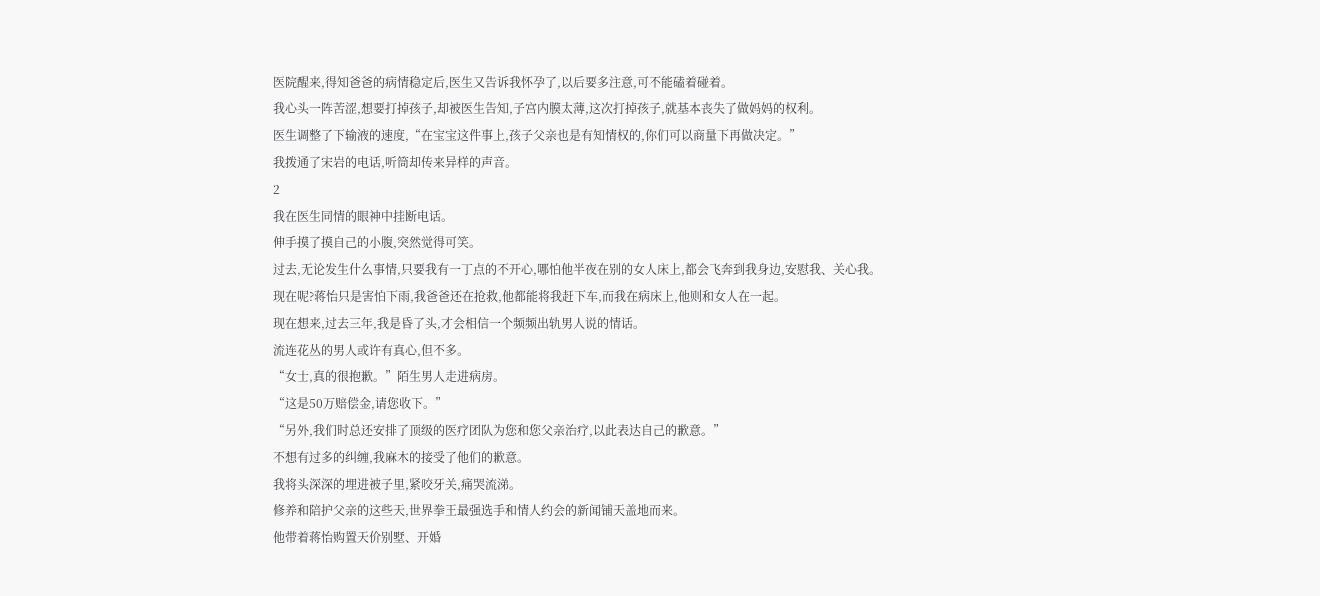医院醒来,得知爸爸的病情稳定后,医生又告诉我怀孕了,以后要多注意,可不能磕着碰着。
我心头一阵苦涩,想要打掉孩子,却被医生告知,子宫内膜太薄,这次打掉孩子,就基本丧失了做妈妈的权利。
医生调整了下输液的速度,“在宝宝这件事上,孩子父亲也是有知情权的,你们可以商量下再做决定。”
我拨通了宋岩的电话,听筒却传来异样的声音。
2
我在医生同情的眼神中挂断电话。
伸手摸了摸自己的小腹,突然觉得可笑。
过去,无论发生什么事情,只要我有一丁点的不开心,哪怕他半夜在别的女人床上,都会飞奔到我身边,安慰我、关心我。
现在呢?蒋怡只是害怕下雨,我爸爸还在抢救,他都能将我赶下车,而我在病床上,他则和女人在一起。
现在想来,过去三年,我是昏了头,才会相信一个频频出轨男人说的情话。
流连花丛的男人或许有真心,但不多。
“女士,真的很抱歉。”陌生男人走进病房。
“这是50万赔偿金,请您收下。”
“另外,我们时总还安排了顶级的医疗团队为您和您父亲治疗,以此表达自己的歉意。”
不想有过多的纠缠,我麻木的接受了他们的歉意。
我将头深深的埋进被子里,紧咬牙关,痛哭流涕。
修养和陪护父亲的这些天,世界拳王最强选手和情人约会的新闻铺天盖地而来。
他带着蒋怡购置天价别墅、开婚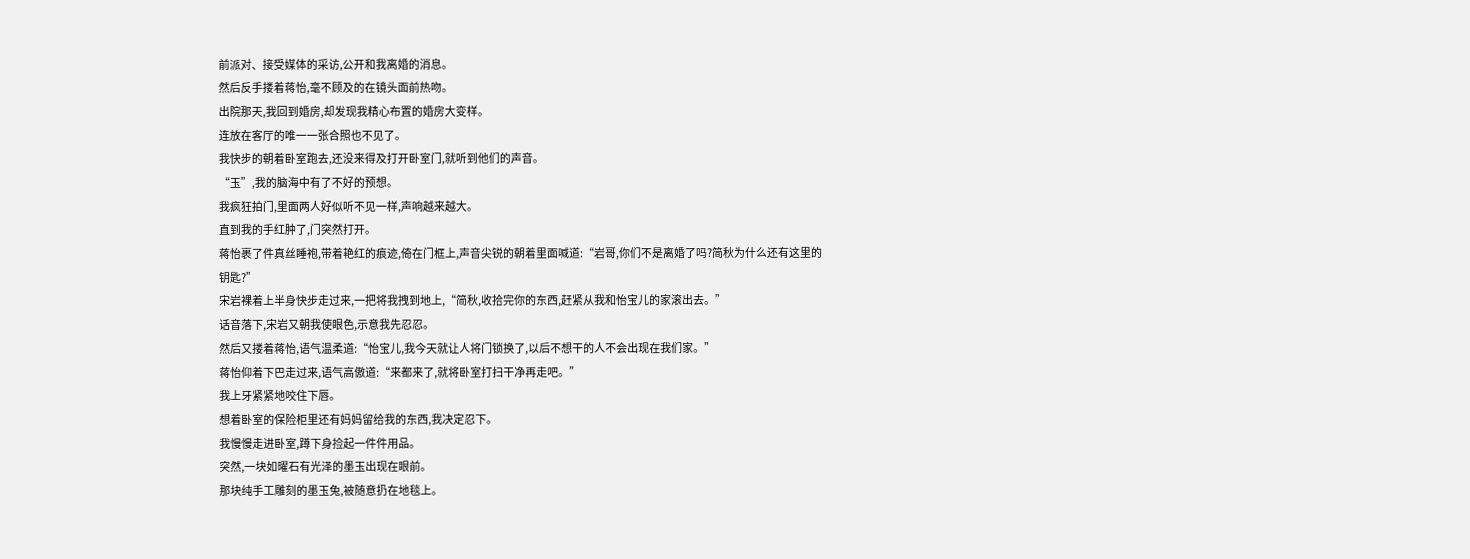前派对、接受媒体的采访,公开和我离婚的消息。
然后反手搂着蒋怡,毫不顾及的在镜头面前热吻。
出院那天,我回到婚房,却发现我精心布置的婚房大变样。
连放在客厅的唯一一张合照也不见了。
我快步的朝着卧室跑去,还没来得及打开卧室门,就听到他们的声音。
“玉”,我的脑海中有了不好的预想。
我疯狂拍门,里面两人好似听不见一样,声响越来越大。
直到我的手红肿了,门突然打开。
蒋怡裹了件真丝睡袍,带着艳红的痕迹,倚在门框上,声音尖锐的朝着里面喊道:“岩哥,你们不是离婚了吗?简秋为什么还有这里的钥匙?”
宋岩裸着上半身快步走过来,一把将我拽到地上,“简秋,收拾完你的东西,赶紧从我和怡宝儿的家滚出去。”
话音落下,宋岩又朝我使眼色,示意我先忍忍。
然后又搂着蒋怡,语气温柔道:“怡宝儿,我今天就让人将门锁换了,以后不想干的人不会出现在我们家。”
蒋怡仰着下巴走过来,语气高傲道:“来都来了,就将卧室打扫干净再走吧。”
我上牙紧紧地咬住下唇。
想着卧室的保险柜里还有妈妈留给我的东西,我决定忍下。
我慢慢走进卧室,蹲下身捡起一件件用品。
突然,一块如曜石有光泽的墨玉出现在眼前。
那块纯手工雕刻的墨玉兔,被随意扔在地毯上。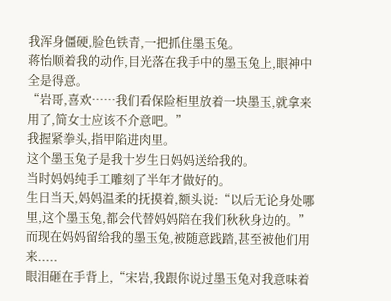我浑身僵硬,脸色铁青,一把抓住墨玉兔。
蒋怡顺着我的动作,目光落在我手中的墨玉兔上,眼神中全是得意。
“岩哥,喜欢……我们看保险柜里放着一块墨玉,就拿来用了,简女士应该不介意吧。”
我握紧拳头,指甲陷进肉里。
这个墨玉兔子是我十岁生日妈妈送给我的。
当时妈妈纯手工雕刻了半年才做好的。
生日当天,妈妈温柔的抚摸着,额头说:“以后无论身处哪里,这个墨玉兔,都会代替妈妈陪在我们秋秋身边的。”
而现在妈妈留给我的墨玉兔,被随意践踏,甚至被他们用来.....
眼泪砸在手背上,“宋岩,我跟你说过墨玉兔对我意味着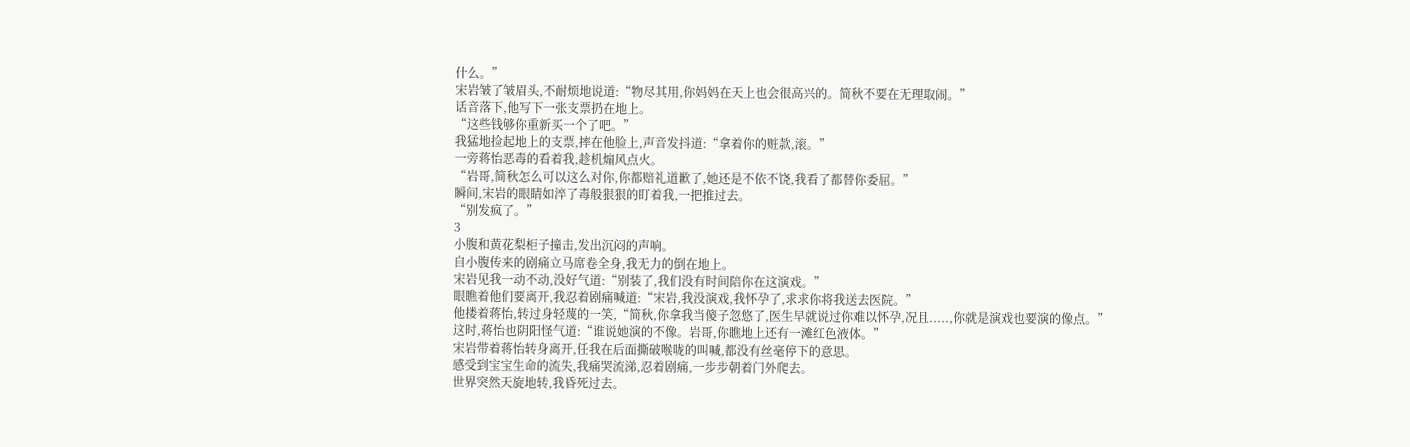什么。”
宋岩皱了皱眉头,不耐烦地说道:“物尽其用,你妈妈在天上也会很高兴的。简秋不要在无理取闹。”
话音落下,他写下一张支票扔在地上。
“这些钱够你重新买一个了吧。”
我猛地捡起地上的支票,摔在他脸上,声音发抖道:“拿着你的赃款,滚。”
一旁蒋怡恶毒的看着我,趁机煽风点火。
“岩哥,简秋怎么可以这么对你,你都赔礼道歉了,她还是不依不饶,我看了都替你委屈。”
瞬间,宋岩的眼睛如淬了毒般狠狠的盯着我,一把推过去。
“别发疯了。”
3
小腹和黄花梨柜子撞击,发出沉闷的声响。
自小腹传来的剧痛立马席卷全身,我无力的倒在地上。
宋岩见我一动不动,没好气道:“别装了,我们没有时间陪你在这演戏。”
眼瞧着他们要离开,我忍着剧痛喊道:“宋岩,我没演戏,我怀孕了,求求你将我送去医院。”
他搂着蒋怡,转过身轻蔑的一笑,“简秋,你拿我当傻子忽悠了,医生早就说过你难以怀孕,况且.....,你就是演戏也要演的像点。”
这时,蒋怡也阴阳怪气道:“谁说她演的不像。岩哥,你瞧地上还有一滩红色液体。”
宋岩带着蒋怡转身离开,任我在后面撕破喉咙的叫喊,都没有丝毫停下的意思。
感受到宝宝生命的流失,我痛哭流涕,忍着剧痛,一步步朝着门外爬去。
世界突然天旋地转,我昏死过去。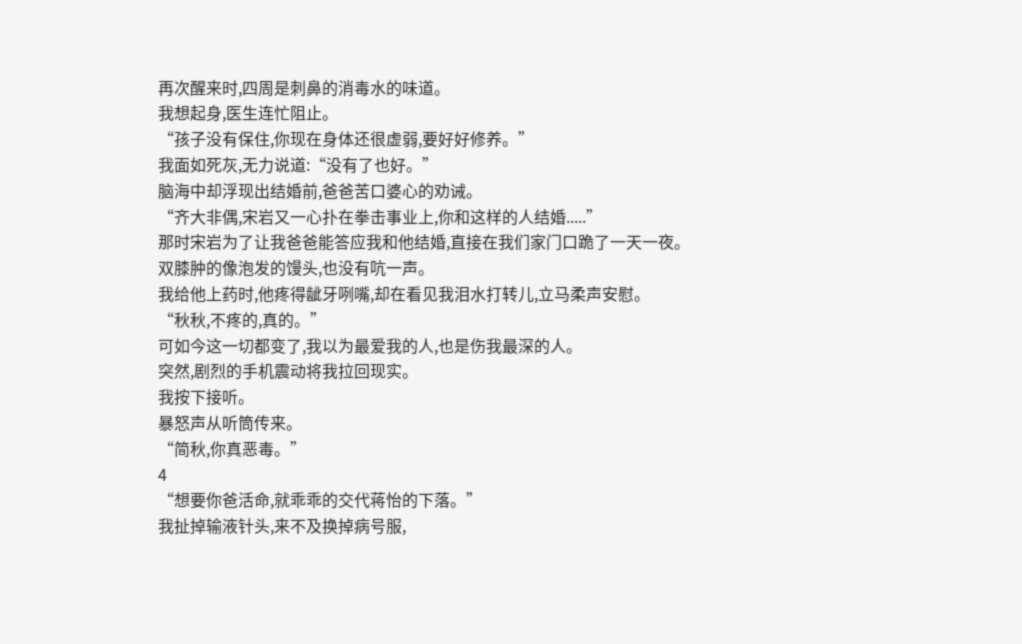再次醒来时,四周是刺鼻的消毒水的味道。
我想起身,医生连忙阻止。
“孩子没有保住,你现在身体还很虚弱,要好好修养。”
我面如死灰,无力说道:“没有了也好。”
脑海中却浮现出结婚前,爸爸苦口婆心的劝诫。
“齐大非偶,宋岩又一心扑在拳击事业上,你和这样的人结婚.....”
那时宋岩为了让我爸爸能答应我和他结婚,直接在我们家门口跪了一天一夜。
双膝肿的像泡发的馒头,也没有吭一声。
我给他上药时,他疼得龇牙咧嘴,却在看见我泪水打转儿,立马柔声安慰。
“秋秋,不疼的,真的。”
可如今这一切都变了,我以为最爱我的人,也是伤我最深的人。
突然,剧烈的手机震动将我拉回现实。
我按下接听。
暴怒声从听筒传来。
“简秋,你真恶毒。”
4
“想要你爸活命,就乖乖的交代蒋怡的下落。”
我扯掉输液针头,来不及换掉病号服,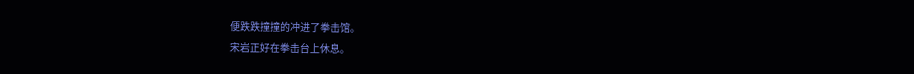便跌跌撞撞的冲进了拳击馆。
宋岩正好在拳击台上休息。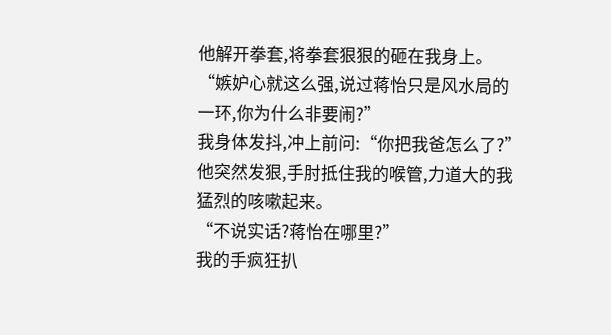他解开拳套,将拳套狠狠的砸在我身上。
“嫉妒心就这么强,说过蒋怡只是风水局的一环,你为什么非要闹?”
我身体发抖,冲上前问:“你把我爸怎么了?”
他突然发狠,手肘抵住我的喉管,力道大的我猛烈的咳嗽起来。
“不说实话?蒋怡在哪里?”
我的手疯狂扒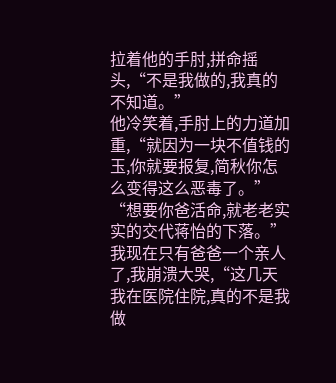拉着他的手肘,拼命摇头,“不是我做的,我真的不知道。”
他冷笑着,手肘上的力道加重,“就因为一块不值钱的玉,你就要报复,简秋你怎么变得这么恶毒了。”
“想要你爸活命,就老老实实的交代蒋怡的下落。”
我现在只有爸爸一个亲人了,我崩溃大哭,“这几天我在医院住院,真的不是我做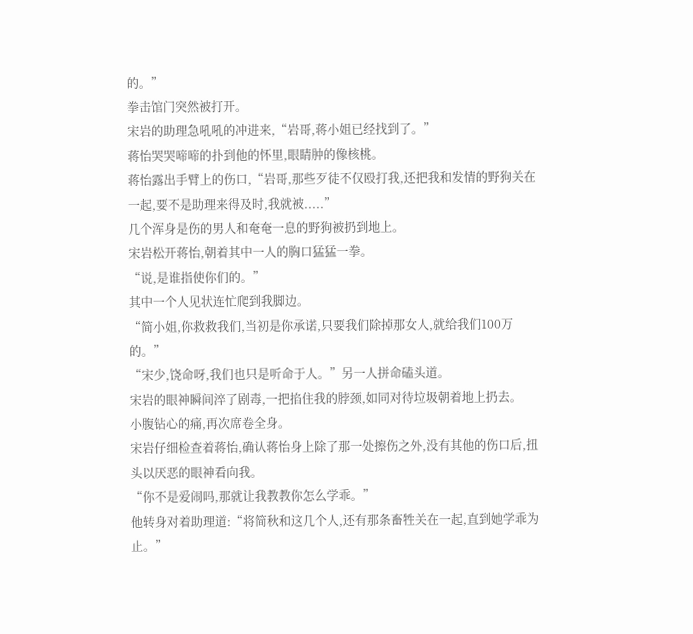的。”
拳击馆门突然被打开。
宋岩的助理急吼吼的冲进来,“岩哥,蒋小姐已经找到了。”
蒋怡哭哭啼啼的扑到他的怀里,眼睛肿的像核桃。
蒋怡露出手臂上的伤口,“岩哥,那些歹徒不仅殴打我,还把我和发情的野狗关在一起,要不是助理来得及时,我就被.....”
几个浑身是伤的男人和奄奄一息的野狗被扔到地上。
宋岩松开蒋怡,朝着其中一人的胸口猛猛一拳。
“说,是谁指使你们的。”
其中一个人见状连忙爬到我脚边。
“简小姐,你救救我们,当初是你承诺,只要我们除掉那女人,就给我们100万的。”
“宋少,饶命呀,我们也只是听命于人。”另一人拼命磕头道。
宋岩的眼神瞬间淬了剧毒,一把掐住我的脖颈,如同对待垃圾朝着地上扔去。
小腹钻心的痛,再次席卷全身。
宋岩仔细检查着蒋怡,确认蒋怡身上除了那一处擦伤之外,没有其他的伤口后,扭头以厌恶的眼神看向我。
“你不是爱闹吗,那就让我教教你怎么学乖。”
他转身对着助理道:“将简秋和这几个人,还有那条畜牲关在一起,直到她学乖为止。”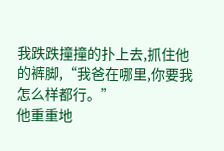我跌跌撞撞的扑上去,抓住他的裤脚,“我爸在哪里,你要我怎么样都行。”
他重重地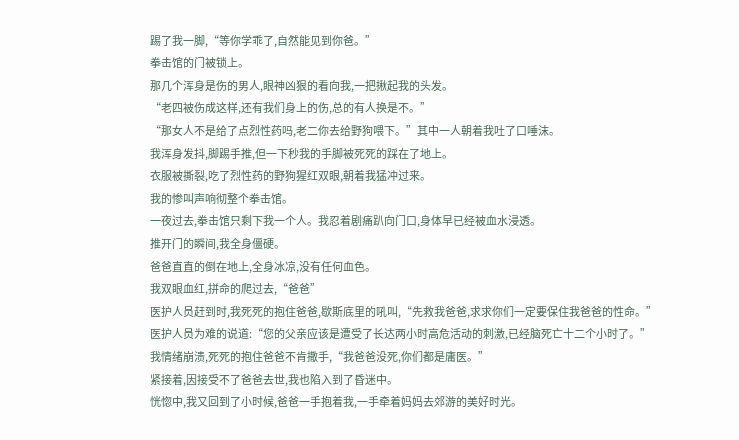踢了我一脚,“等你学乖了,自然能见到你爸。”
拳击馆的门被锁上。
那几个浑身是伤的男人,眼神凶狠的看向我,一把揪起我的头发。
“老四被伤成这样,还有我们身上的伤,总的有人换是不。”
“那女人不是给了点烈性药吗,老二你去给野狗喂下。”其中一人朝着我吐了口唾沫。
我浑身发抖,脚踢手推,但一下秒我的手脚被死死的踩在了地上。
衣服被撕裂,吃了烈性药的野狗猩红双眼,朝着我猛冲过来。
我的惨叫声响彻整个拳击馆。
一夜过去,拳击馆只剩下我一个人。我忍着剧痛趴向门口,身体早已经被血水浸透。
推开门的瞬间,我全身僵硬。
爸爸直直的倒在地上,全身冰凉,没有任何血色。
我双眼血红,拼命的爬过去,“爸爸”
医护人员赶到时,我死死的抱住爸爸,歇斯底里的吼叫,“先救我爸爸,求求你们一定要保住我爸爸的性命。”
医护人员为难的说道:“您的父亲应该是遭受了长达两小时高危活动的刺激,已经脑死亡十二个小时了。”
我情绪崩溃,死死的抱住爸爸不肯撒手,“我爸爸没死,你们都是庸医。”
紧接着,因接受不了爸爸去世,我也陷入到了昏迷中。
恍惚中,我又回到了小时候,爸爸一手抱着我,一手牵着妈妈去郊游的美好时光。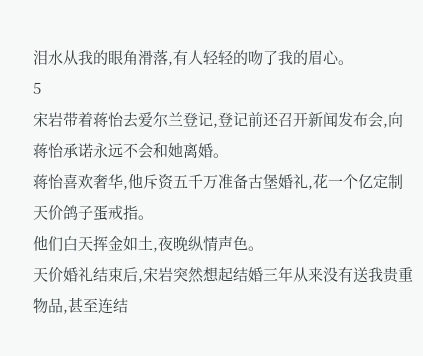泪水从我的眼角滑落,有人轻轻的吻了我的眉心。
5
宋岩带着蒋怡去爱尔兰登记,登记前还召开新闻发布会,向蒋怡承诺永远不会和她离婚。
蒋怡喜欢奢华,他斥资五千万准备古堡婚礼,花一个亿定制天价鸽子蛋戒指。
他们白天挥金如土,夜晚纵情声色。
天价婚礼结束后,宋岩突然想起结婚三年从来没有送我贵重物品,甚至连结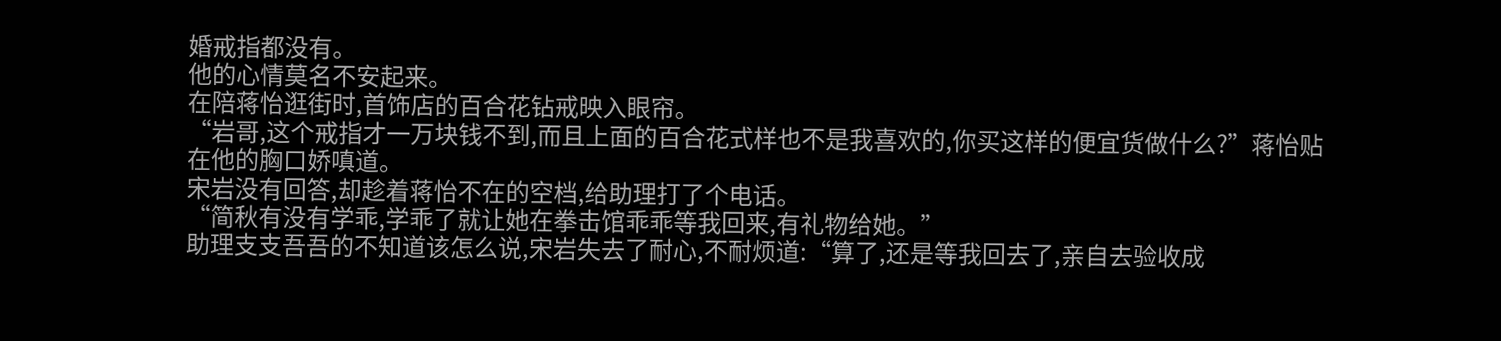婚戒指都没有。
他的心情莫名不安起来。
在陪蒋怡逛街时,首饰店的百合花钻戒映入眼帘。
“岩哥,这个戒指才一万块钱不到,而且上面的百合花式样也不是我喜欢的,你买这样的便宜货做什么?”蒋怡贴在他的胸口娇嗔道。
宋岩没有回答,却趁着蒋怡不在的空档,给助理打了个电话。
“简秋有没有学乖,学乖了就让她在拳击馆乖乖等我回来,有礼物给她。”
助理支支吾吾的不知道该怎么说,宋岩失去了耐心,不耐烦道:“算了,还是等我回去了,亲自去验收成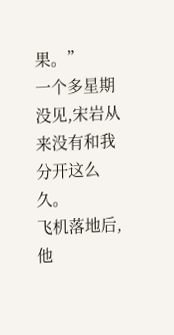果。”
一个多星期没见,宋岩从来没有和我分开这么久。
飞机落地后,他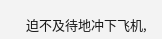迫不及待地冲下飞机,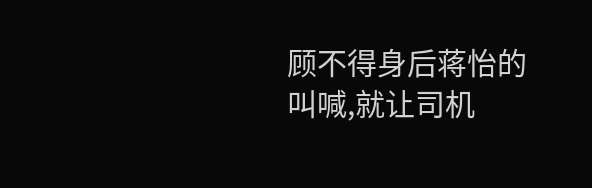顾不得身后蒋怡的叫喊,就让司机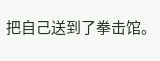把自己送到了拳击馆。